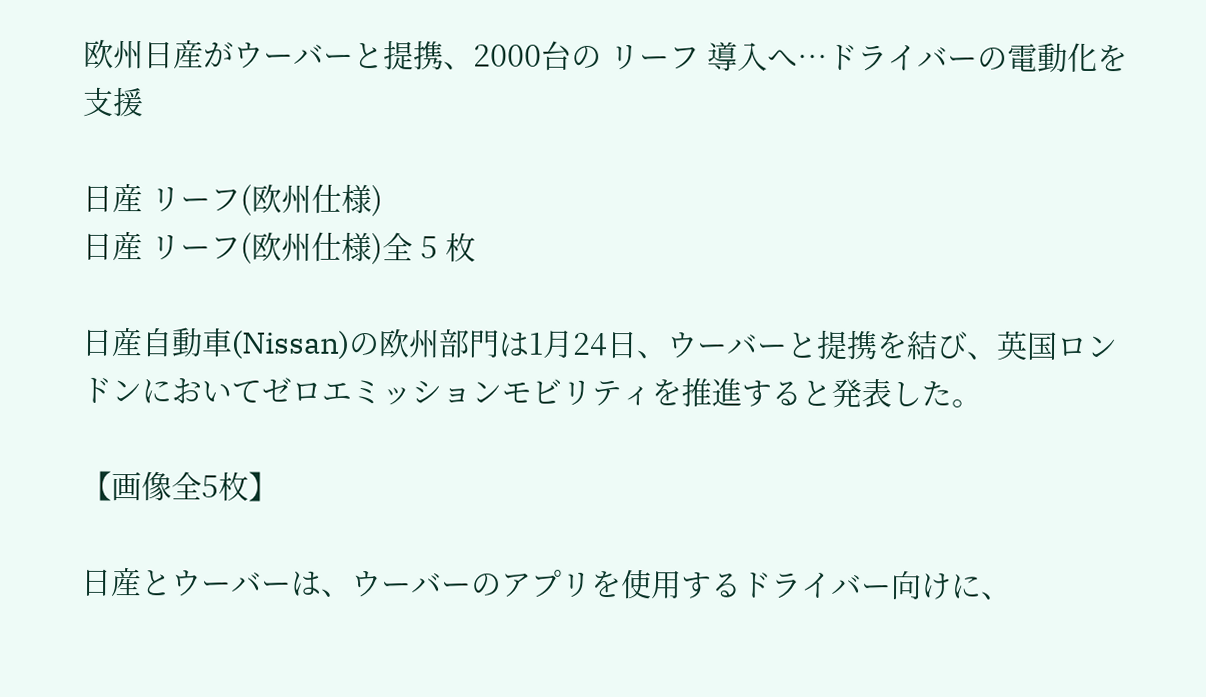欧州日産がウーバーと提携、2000台の リーフ 導入へ…ドライバーの電動化を支援

日産 リーフ(欧州仕様)
日産 リーフ(欧州仕様)全 5 枚

日産自動車(Nissan)の欧州部門は1月24日、ウーバーと提携を結び、英国ロンドンにおいてゼロエミッションモビリティを推進すると発表した。

【画像全5枚】

日産とウーバーは、ウーバーのアプリを使用するドライバー向けに、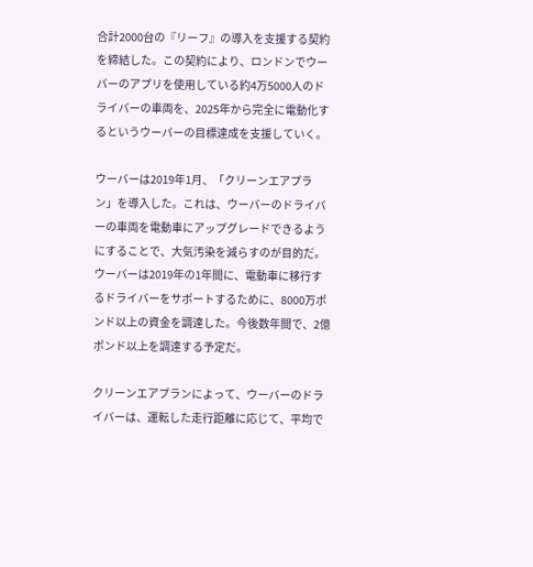合計2000台の『リーフ』の導入を支援する契約を締結した。この契約により、ロンドンでウーバーのアプリを使用している約4万5000人のドライバーの車両を、2025年から完全に電動化するというウーバーの目標達成を支援していく。

ウーバーは2019年1月、「クリーンエアプラン」を導入した。これは、ウーバーのドライバーの車両を電動車にアップグレードできるようにすることで、大気汚染を減らすのが目的だ。ウーバーは2019年の1年間に、電動車に移行するドライバーをサポートするために、8000万ポンド以上の資金を調達した。今後数年間で、2億ポンド以上を調達する予定だ。

クリーンエアプランによって、ウーバーのドライバーは、運転した走行距離に応じて、平均で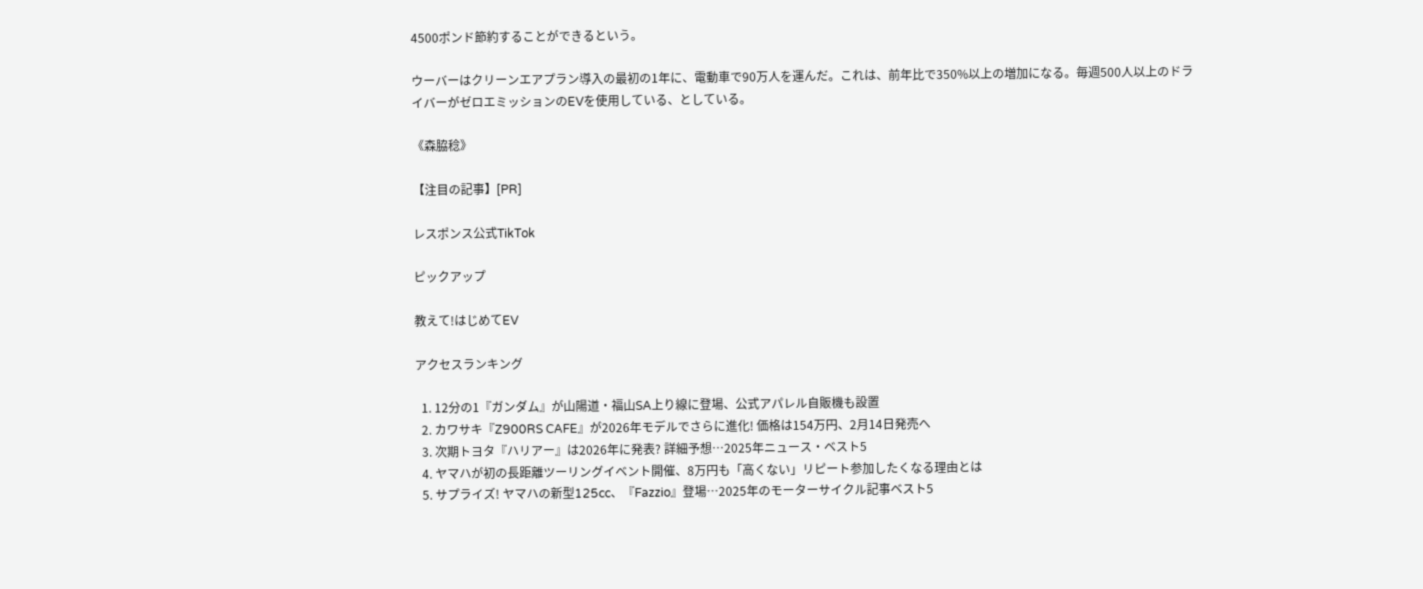4500ポンド節約することができるという。

ウーバーはクリーンエアプラン導入の最初の1年に、電動車で90万人を運んだ。これは、前年比で350%以上の増加になる。毎週500人以上のドライバーがゼロエミッションのEVを使用している、としている。

《森脇稔》

【注目の記事】[PR]

レスポンス公式TikTok

ピックアップ

教えて!はじめてEV

アクセスランキング

  1. 12分の1『ガンダム』が山陽道・福山SA上り線に登場、公式アパレル自販機も設置
  2. カワサキ『Z900RS CAFE』が2026年モデルでさらに進化! 価格は154万円、2月14日発売へ
  3. 次期トヨタ『ハリアー』は2026年に発表? 詳細予想…2025年ニュース・ベスト5
  4. ヤマハが初の長距離ツーリングイベント開催、8万円も「高くない」リピート参加したくなる理由とは
  5. サプライズ! ヤマハの新型125cc、『Fazzio』登場…2025年のモーターサイクル記事ベスト5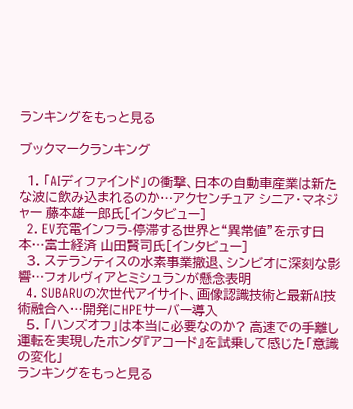ランキングをもっと見る

ブックマークランキング

  1. 「AIディファインド」の衝撃、日本の自動車産業は新たな波に飲み込まれるのか…アクセンチュア シニア・マネジャー 藤本雄一郎氏[インタビュー]
  2. EV充電インフラ-停滞する世界と“異常値”を示す日本…富士経済 山田賢司氏[インタビュー]
  3. ステランティスの水素事業撤退、シンビオに深刻な影響…フォルヴィアとミシュランが懸念表明
  4. SUBARUの次世代アイサイト、画像認識技術と最新AI技術融合へ…開発にHPEサーバー導入
  5. 「ハンズオフ」は本当に必要なのか? 高速での手離し運転を実現したホンダ『アコード』を試乗して感じた「意識の変化」
ランキングをもっと見る